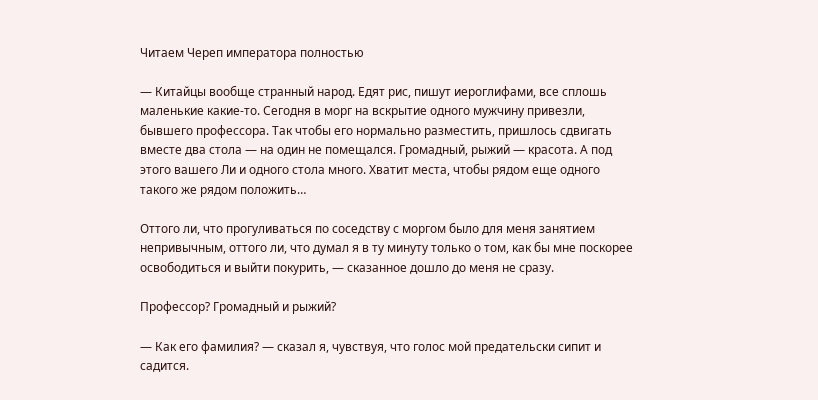Читаем Череп императора полностью

— Китайцы вообще странный народ. Едят рис, пишут иероглифами, все сплошь маленькие какие-то. Сегодня в морг на вскрытие одного мужчину привезли, бывшего профессора. Так чтобы его нормально разместить, пришлось сдвигать вместе два стола — на один не помещался. Громадный, рыжий — красота. А под этого вашего Ли и одного стола много. Хватит места, чтобы рядом еще одного такого же рядом положить…

Оттого ли, что прогуливаться по соседству с моргом было для меня занятием непривычным, оттого ли, что думал я в ту минуту только о том, как бы мне поскорее освободиться и выйти покурить, — сказанное дошло до меня не сразу.

Профессор? Громадный и рыжий?

— Как его фамилия? — сказал я, чувствуя, что голос мой предательски сипит и садится.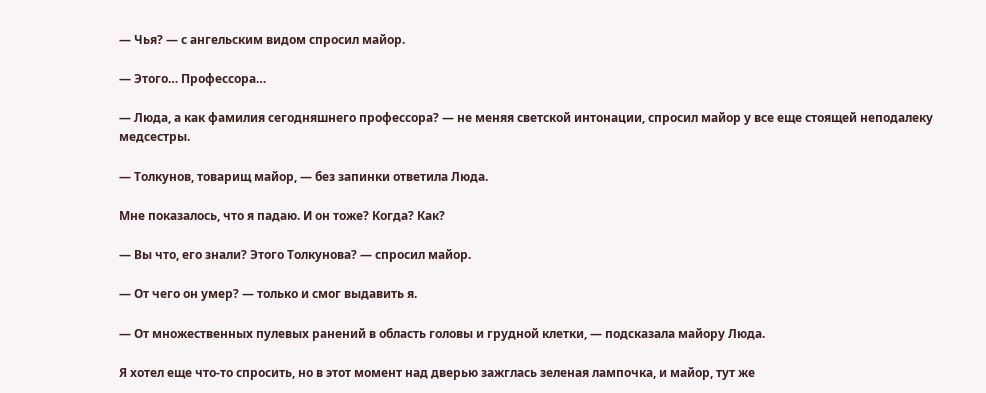— Чья? — с ангельским видом спросил майор.

— Этого… Профессора…

— Люда, а как фамилия сегодняшнего профессора? — не меняя светской интонации, спросил майор у все еще стоящей неподалеку медсестры.

— Толкунов, товарищ майор, — без запинки ответила Люда.

Мне показалось, что я падаю. И он тоже? Когда? Как?

— Вы что, его знали? Этого Толкунова? — спросил майор.

— От чего он умер? — только и смог выдавить я.

— От множественных пулевых ранений в область головы и грудной клетки, — подсказала майору Люда.

Я хотел еще что-то спросить, но в этот момент над дверью зажглась зеленая лампочка, и майор, тут же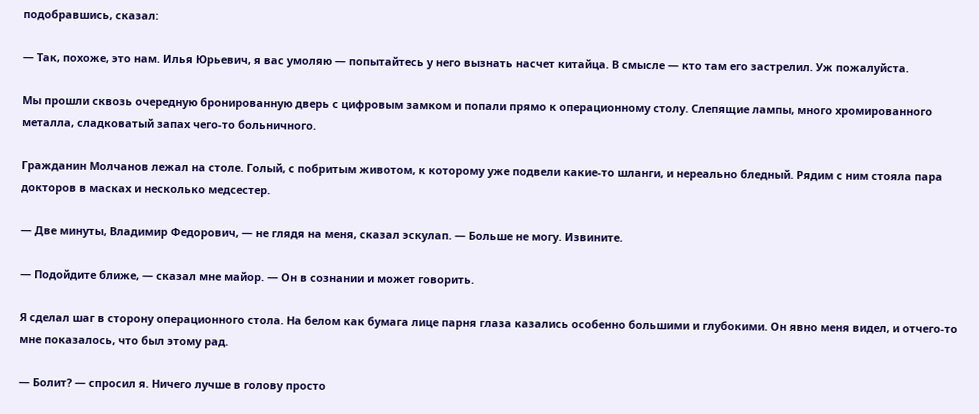подобравшись, сказал:

— Так, похоже, это нам. Илья Юрьевич, я вас умоляю — попытайтесь у него вызнать насчет китайца. В смысле — кто там его застрелил. Уж пожалуйста.

Мы прошли сквозь очередную бронированную дверь с цифровым замком и попали прямо к операционному столу. Слепящие лампы, много хромированного металла, сладковатый запах чего-то больничного.

Гражданин Молчанов лежал на столе. Голый, с побритым животом, к которому уже подвели какие-то шланги, и нереально бледный. Рядим с ним стояла пара докторов в масках и несколько медсестер.

— Две минуты, Владимир Федорович, — не глядя на меня, сказал эскулап. — Больше не могу. Извините.

— Подойдите ближе, — сказал мне майор. — Он в сознании и может говорить.

Я сделал шаг в сторону операционного стола. На белом как бумага лице парня глаза казались особенно большими и глубокими. Он явно меня видел, и отчего-то мне показалось, что был этому рад.

— Болит? — спросил я. Ничего лучше в голову просто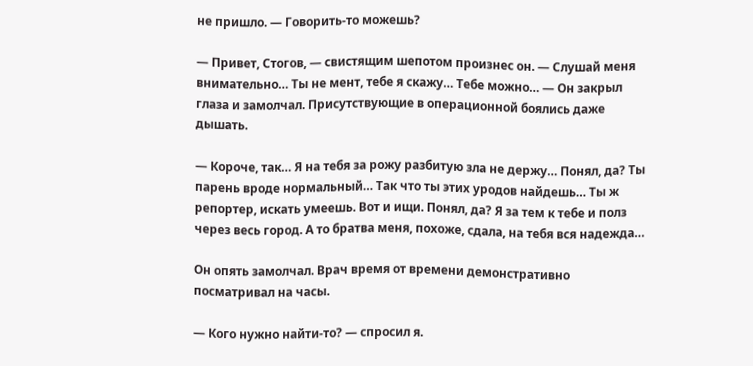не пришло. — Говорить-то можешь?

— Привет, Стогов, — свистящим шепотом произнес он. — Слушай меня внимательно… Ты не мент, тебе я скажу… Тебе можно… — Он закрыл глаза и замолчал. Присутствующие в операционной боялись даже дышать.

— Короче, так… Я на тебя за рожу разбитую зла не держу… Понял, да? Ты парень вроде нормальный… Так что ты этих уродов найдешь… Ты ж репортер, искать умеешь. Вот и ищи. Понял, да? Я за тем к тебе и полз через весь город. А то братва меня, похоже, сдала, на тебя вся надежда…

Он опять замолчал. Врач время от времени демонстративно посматривал на часы.

— Кого нужно найти-то? — спросил я.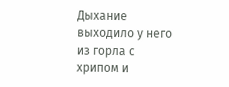Дыхание выходило у него из горла с хрипом и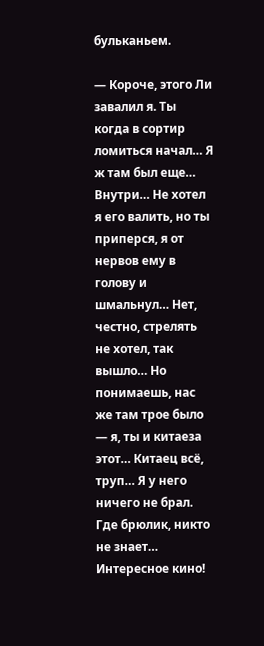бульканьем.

— Короче, этого Ли завалил я. Ты когда в сортир ломиться начал… Я ж там был еще… Внутри… Не хотел я его валить, но ты приперся, я от нервов ему в голову и шмальнул… Нет, честно, стрелять не хотел, так вышло… Но понимаешь, нас же там трое было — я, ты и китаеза этот… Китаец всё, труп… Я у него ничего не брал. Где брюлик, никто не знает… Интересное кино!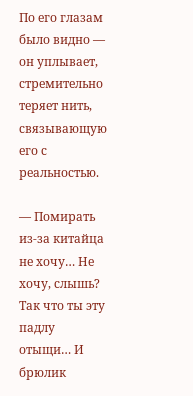По его глазам было видно — он уплывает, стремительно теряет нить, связывающую его с реальностью.

— Помирать из-за китайца не хочу… Не хочу, слышь? Так что ты эту падлу отыщи… И брюлик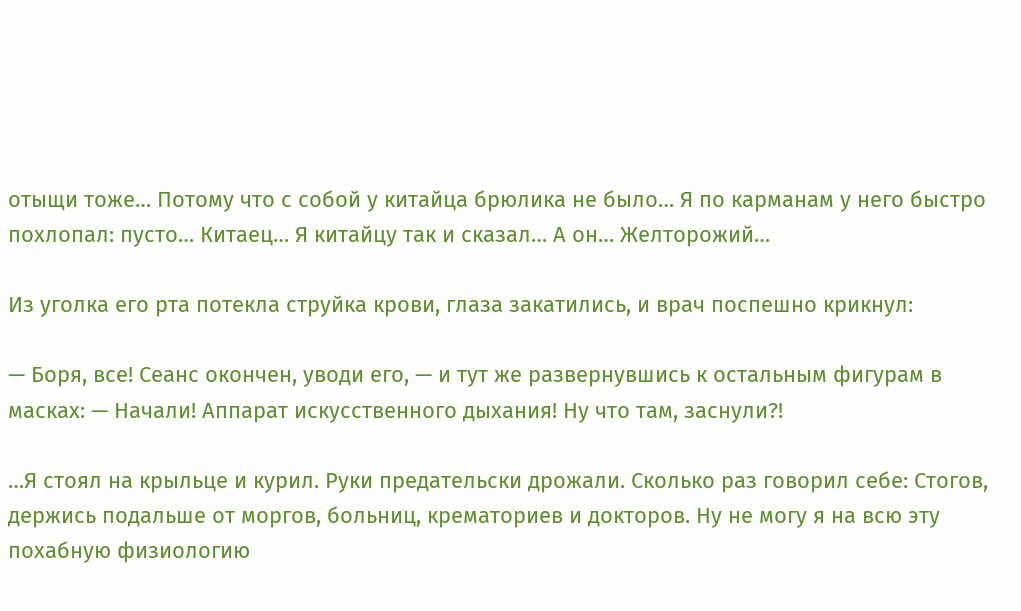отыщи тоже… Потому что с собой у китайца брюлика не было… Я по карманам у него быстро похлопал: пусто… Китаец… Я китайцу так и сказал… А он… Желторожий…

Из уголка его рта потекла струйка крови, глаза закатились, и врач поспешно крикнул:

— Боря, все! Сеанс окончен, уводи его, — и тут же развернувшись к остальным фигурам в масках: — Начали! Аппарат искусственного дыхания! Ну что там, заснули?!

…Я стоял на крыльце и курил. Руки предательски дрожали. Сколько раз говорил себе: Стогов, держись подальше от моргов, больниц, крематориев и докторов. Ну не могу я на всю эту похабную физиологию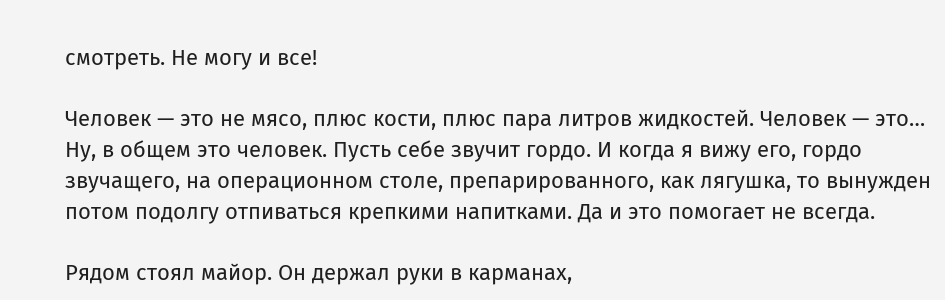смотреть. Не могу и все!

Человек — это не мясо, плюс кости, плюс пара литров жидкостей. Человек — это… Ну, в общем это человек. Пусть себе звучит гордо. И когда я вижу его, гордо звучащего, на операционном столе, препарированного, как лягушка, то вынужден потом подолгу отпиваться крепкими напитками. Да и это помогает не всегда.

Рядом стоял майор. Он держал руки в карманах,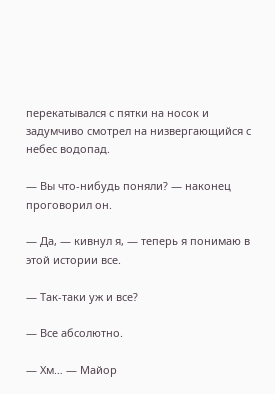перекатывался с пятки на носок и задумчиво смотрел на низвергающийся с небес водопад.

— Вы что-нибудь поняли? — наконец проговорил он.

— Да, — кивнул я, — теперь я понимаю в этой истории все.

— Так-таки уж и все?

— Все абсолютно.

— Хм… — Майор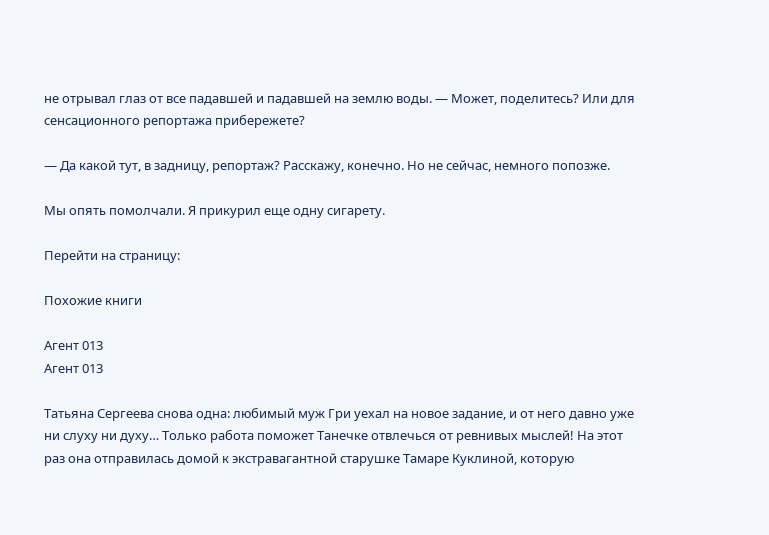не отрывал глаз от все падавшей и падавшей на землю воды. — Может, поделитесь? Или для сенсационного репортажа прибережете?

— Да какой тут, в задницу, репортаж? Расскажу, конечно. Но не сейчас, немного попозже.

Мы опять помолчали. Я прикурил еще одну сигарету.

Перейти на страницу:

Похожие книги

Агент 013
Агент 013

Татьяна Сергеева снова одна: любимый муж Гри уехал на новое задание, и от него давно уже ни слуху ни духу… Только работа поможет Танечке отвлечься от ревнивых мыслей! На этот раз она отправилась домой к экстравагантной старушке Тамаре Куклиной, которую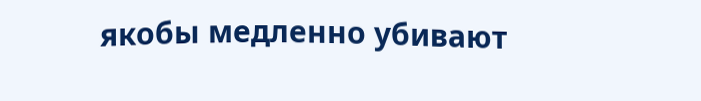якобы медленно убивают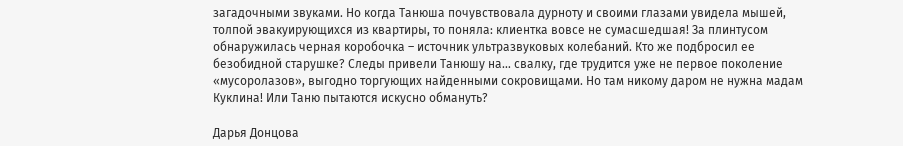загадочными звуками. Но когда Танюша почувствовала дурноту и своими глазами увидела мышей, толпой эвакуирующихся из квартиры, то поняла: клиентка вовсе не сумасшедшая! За плинтусом обнаружилась черная коробочка – источник ультразвуковых колебаний. Кто же подбросил ее безобидной старушке? Следы привели Танюшу на… свалку, где трудится уже не первое поколение «мусоролазов», выгодно торгующих найденными сокровищами. Но там никому даром не нужна мадам Куклина! Или Таню пытаются искусно обмануть?

Дарья Донцова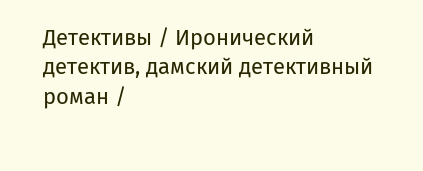Детективы / Иронический детектив, дамский детективный роман /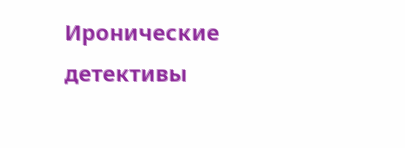Иронические детективы